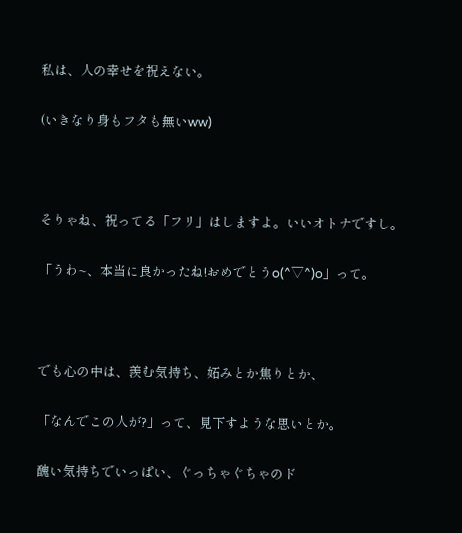私は、人の幸せを祝えない。

(いきなり身もフタも無いww)



そりゃね、祝ってる「フリ」はしますよ。いいオトナですし。

「うわ~、本当に良かったね!おめでとうo(^▽^)o」って。



でも心の中は、羨む気持ち、妬みとか焦りとか、

「なんでこの人が?」って、見下すような思いとか。

醜い気持ちでいっぱい、ぐっちゃぐちゃのド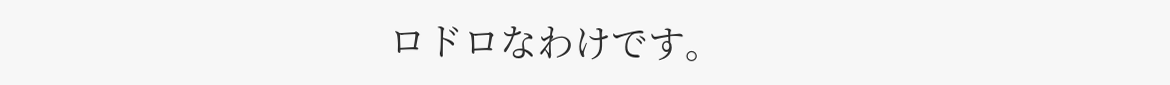ロドロなわけです。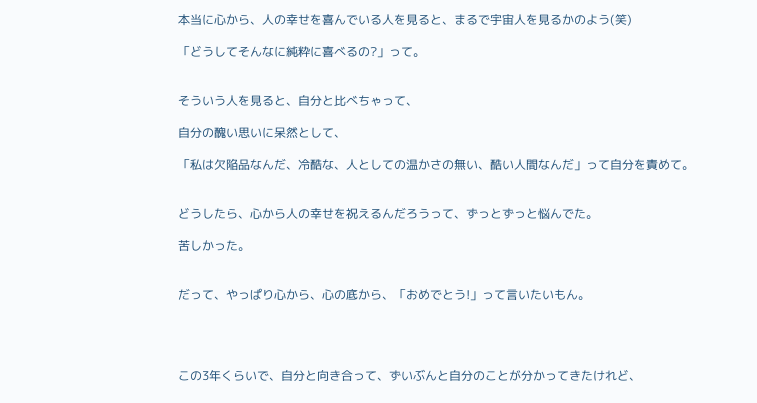本当に心から、人の幸せを喜んでいる人を見ると、まるで宇宙人を見るかのよう(笑)

「どうしてそんなに純粋に喜べるの?」って。


そういう人を見ると、自分と比べちゃって、

自分の醜い思いに呆然として、

「私は欠陥品なんだ、冷酷な、人としての温かさの無い、酷い人間なんだ」って自分を責めて。


どうしたら、心から人の幸せを祝えるんだろうって、ずっとずっと悩んでた。

苦しかった。


だって、やっぱり心から、心の底から、「おめでとう!」って言いたいもん。




この3年くらいで、自分と向き合って、ずいぶんと自分のことが分かってきたけれど、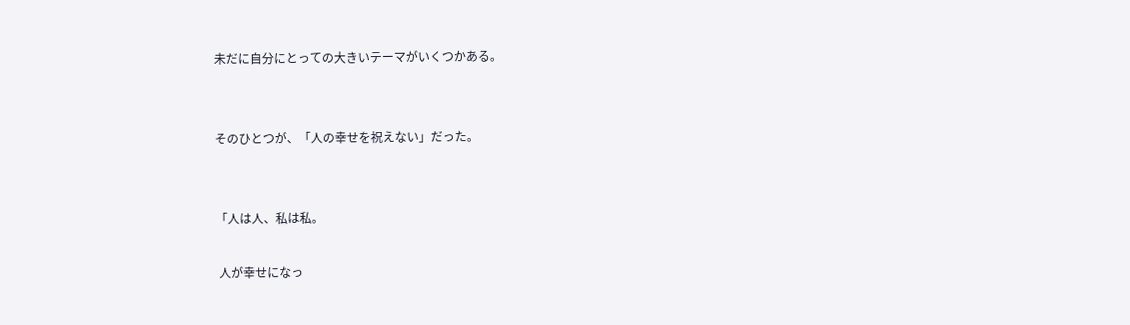未だに自分にとっての大きいテーマがいくつかある。


そのひとつが、「人の幸せを祝えない」だった。


「人は人、私は私。

 人が幸せになっ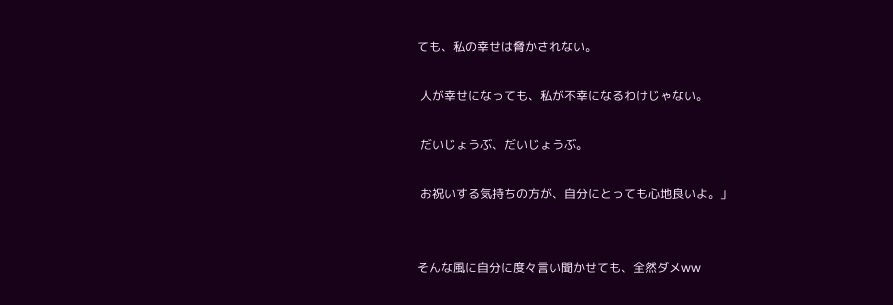ても、私の幸せは脅かされない。

 人が幸せになっても、私が不幸になるわけじゃない。

 だいじょうぶ、だいじょうぶ。

 お祝いする気持ちの方が、自分にとっても心地良いよ。」


そんな風に自分に度々言い聞かせても、全然ダメww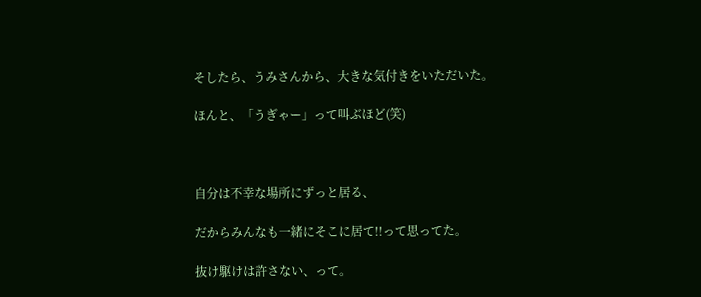そしたら、うみさんから、大きな気付きをいただいた。

ほんと、「うぎゃー」って叫ぶほど(笑)



自分は不幸な場所にずっと居る、

だからみんなも一緒にそこに居て!!って思ってた。

抜け駆けは許さない、って。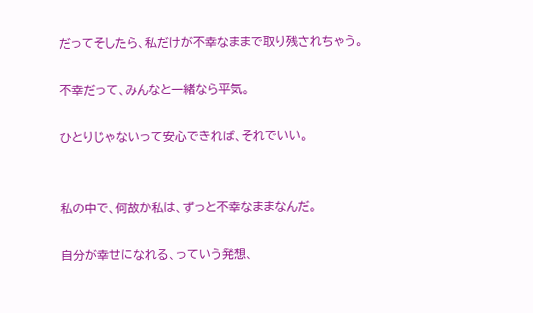だってそしたら、私だけが不幸なままで取り残されちゃう。

不幸だって、みんなと一緒なら平気。

ひとりじゃないって安心できれば、それでいい。


私の中で、何故か私は、ずっと不幸なままなんだ。

自分が幸せになれる、っていう発想、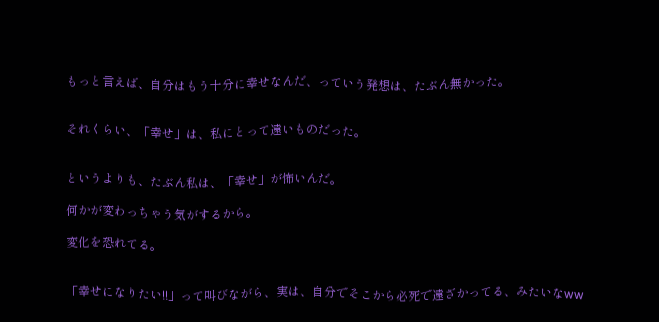もっと言えば、自分はもう十分に幸せなんだ、っていう発想は、たぶん無かった。


それくらい、「幸せ」は、私にとって遠いものだった。


というよりも、たぶん私は、「幸せ」が怖いんだ。

何かが変わっちゃう気がするから。

変化を恐れてる。


「幸せになりたい!!」って叫びながら、実は、自分でそこから必死で遠ざかってる、みたいなww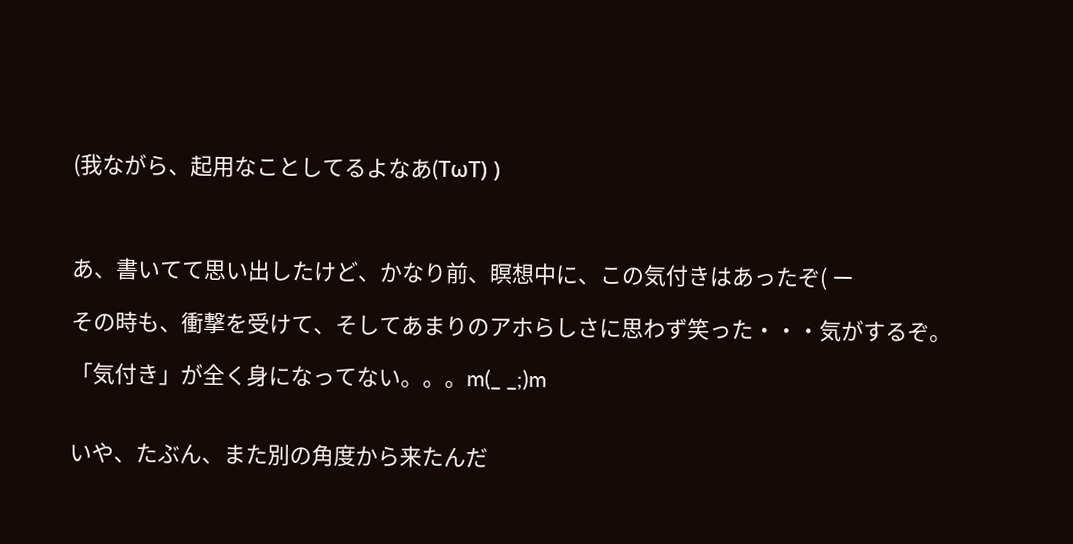(我ながら、起用なことしてるよなあ(TωT) )



あ、書いてて思い出したけど、かなり前、瞑想中に、この気付きはあったぞ( ー

その時も、衝撃を受けて、そしてあまりのアホらしさに思わず笑った・・・気がするぞ。

「気付き」が全く身になってない。。。m(_ _;)m


いや、たぶん、また別の角度から来たんだ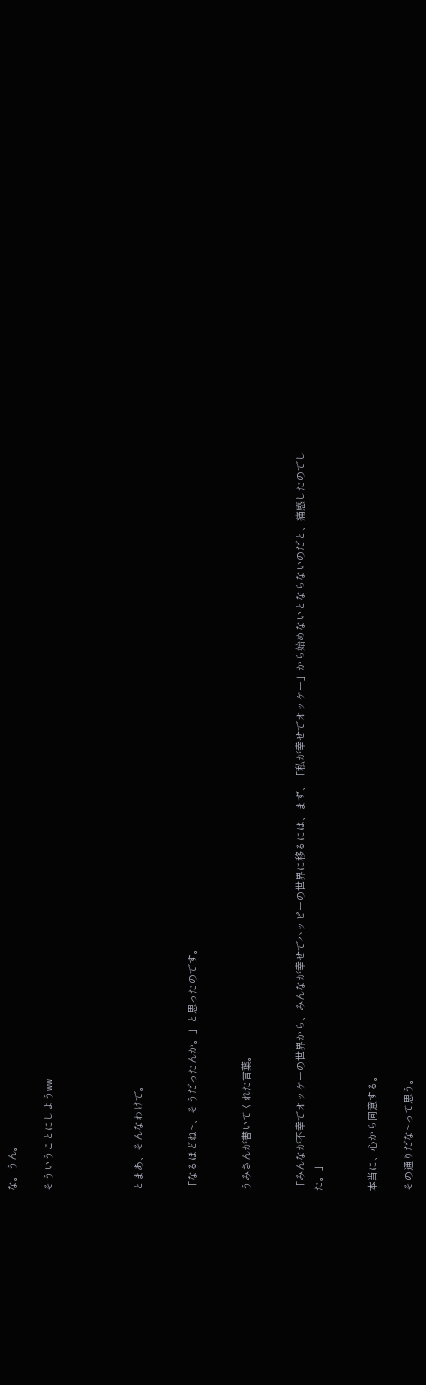な。うん。

そういうことにしようww




とまあ、そんなわけで。


「なるほどね~、そうだったんか。」と思ったのです。


うみさんが書いてくれた言葉。


「みんなが不幸でオッケーの世界から、みんなが幸せでハッピーの世界に移るには、まず、「私が幸せでオッケー」から始めないとならないのだと、痛感したのでした。」


本当に、心から同意する。

その通りだな~って思う。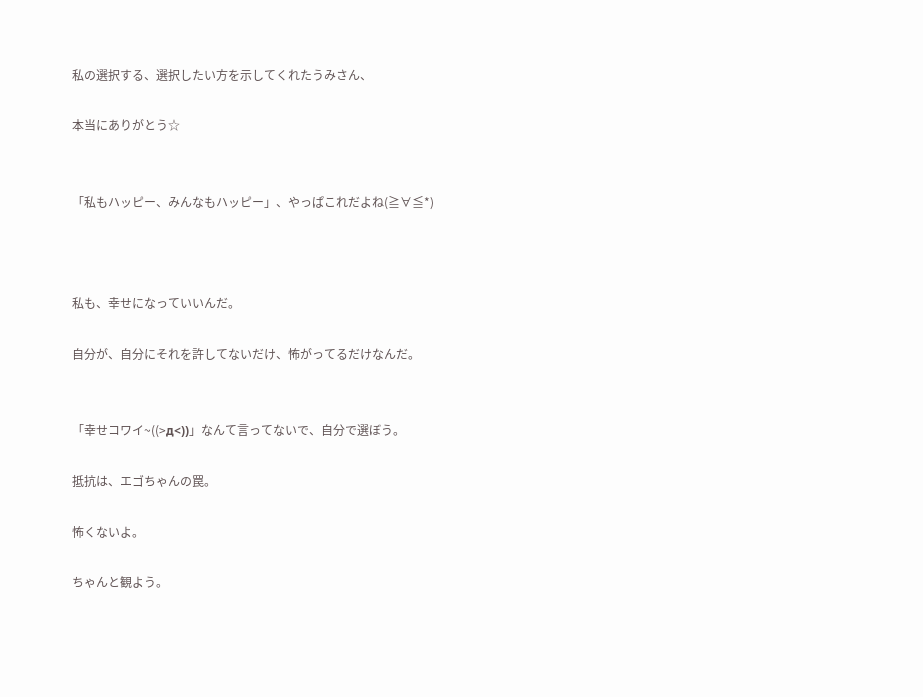私の選択する、選択したい方を示してくれたうみさん、

本当にありがとう☆


「私もハッピー、みんなもハッピー」、やっぱこれだよね(≧∀≦*)



私も、幸せになっていいんだ。

自分が、自分にそれを許してないだけ、怖がってるだけなんだ。


「幸せコワイ~((>д<))」なんて言ってないで、自分で選ぼう。

抵抗は、エゴちゃんの罠。

怖くないよ。

ちゃんと観よう。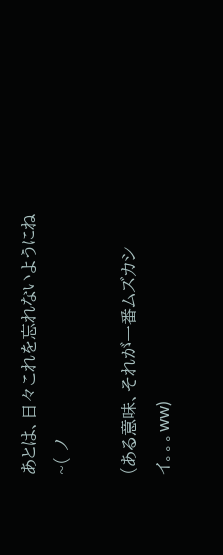あとは、日々これを忘れないようにね~( ノ

(ある意味、それが一番ムズカシイ。。。ww)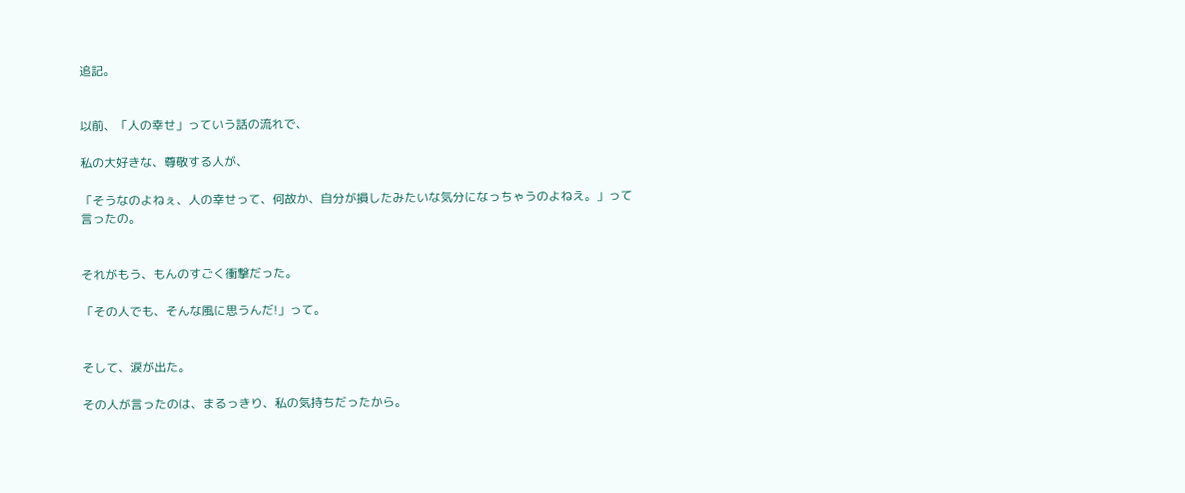追記。


以前、「人の幸せ」っていう話の流れで、

私の大好きな、尊敬する人が、

「そうなのよねぇ、人の幸せって、何故か、自分が損したみたいな気分になっちゃうのよねえ。」って言ったの。


それがもう、もんのすごく衝撃だった。

「その人でも、そんな風に思うんだ!」って。


そして、涙が出た。

その人が言ったのは、まるっきり、私の気持ちだったから。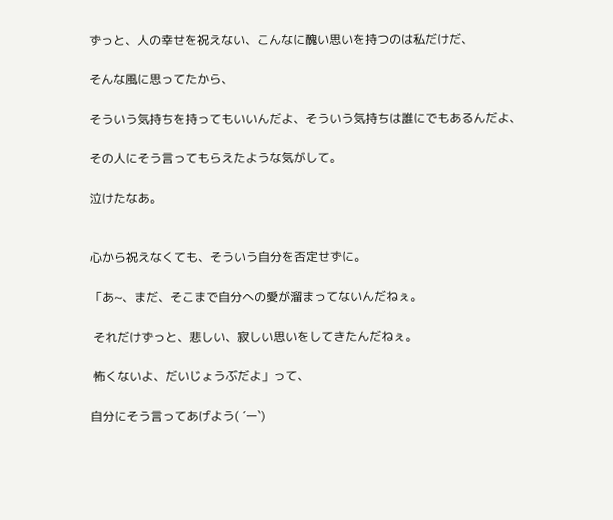ずっと、人の幸せを祝えない、こんなに醜い思いを持つのは私だけだ、

そんな風に思ってたから、

そういう気持ちを持ってもいいんだよ、そういう気持ちは誰にでもあるんだよ、

その人にそう言ってもらえたような気がして。

泣けたなあ。


心から祝えなくても、そういう自分を否定せずに。

「あ~、まだ、そこまで自分への愛が溜まってないんだねぇ。

 それだけずっと、悲しい、寂しい思いをしてきたんだねぇ。

 怖くないよ、だいじょうぶだよ」って、

自分にそう言ってあげよう( ´ー`)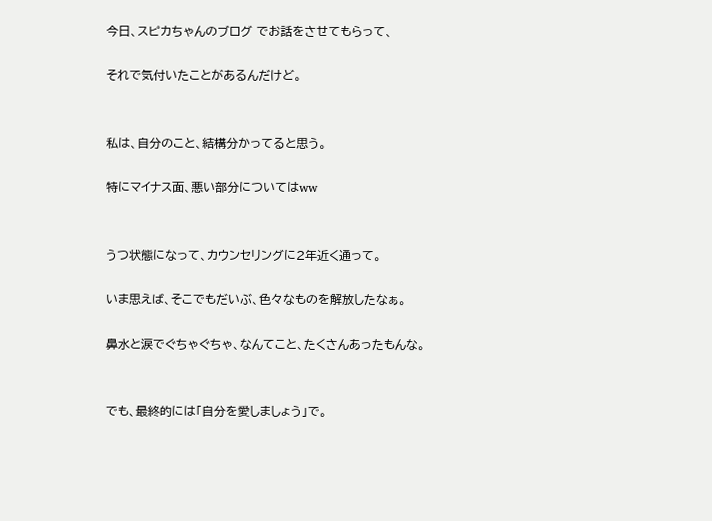今日、スピカちゃんのブログ でお話をさせてもらって、

それで気付いたことがあるんだけど。


私は、自分のこと、結構分かってると思う。

特にマイナス面、悪い部分についてはww


うつ状態になって、カウンセリングに2年近く通って。

いま思えば、そこでもだいぶ、色々なものを解放したなぁ。

鼻水と涙でぐちゃぐちゃ、なんてこと、たくさんあったもんな。


でも、最終的には「自分を愛しましょう」で。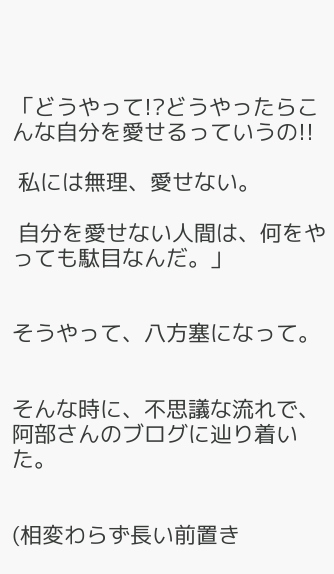「どうやって!?どうやったらこんな自分を愛せるっていうの!!

 私には無理、愛せない。

 自分を愛せない人間は、何をやっても駄目なんだ。」


そうやって、八方塞になって。


そんな時に、不思議な流れで、阿部さんのブログに辿り着いた。


(相変わらず長い前置き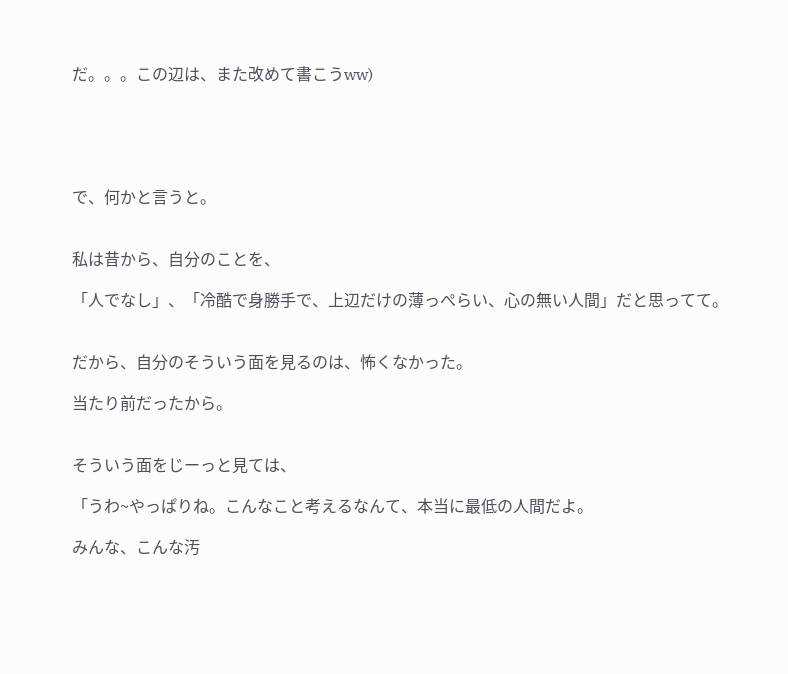だ。。。この辺は、また改めて書こうww)





で、何かと言うと。


私は昔から、自分のことを、

「人でなし」、「冷酷で身勝手で、上辺だけの薄っぺらい、心の無い人間」だと思ってて。


だから、自分のそういう面を見るのは、怖くなかった。

当たり前だったから。


そういう面をじーっと見ては、

「うわ~やっぱりね。こんなこと考えるなんて、本当に最低の人間だよ。

みんな、こんな汚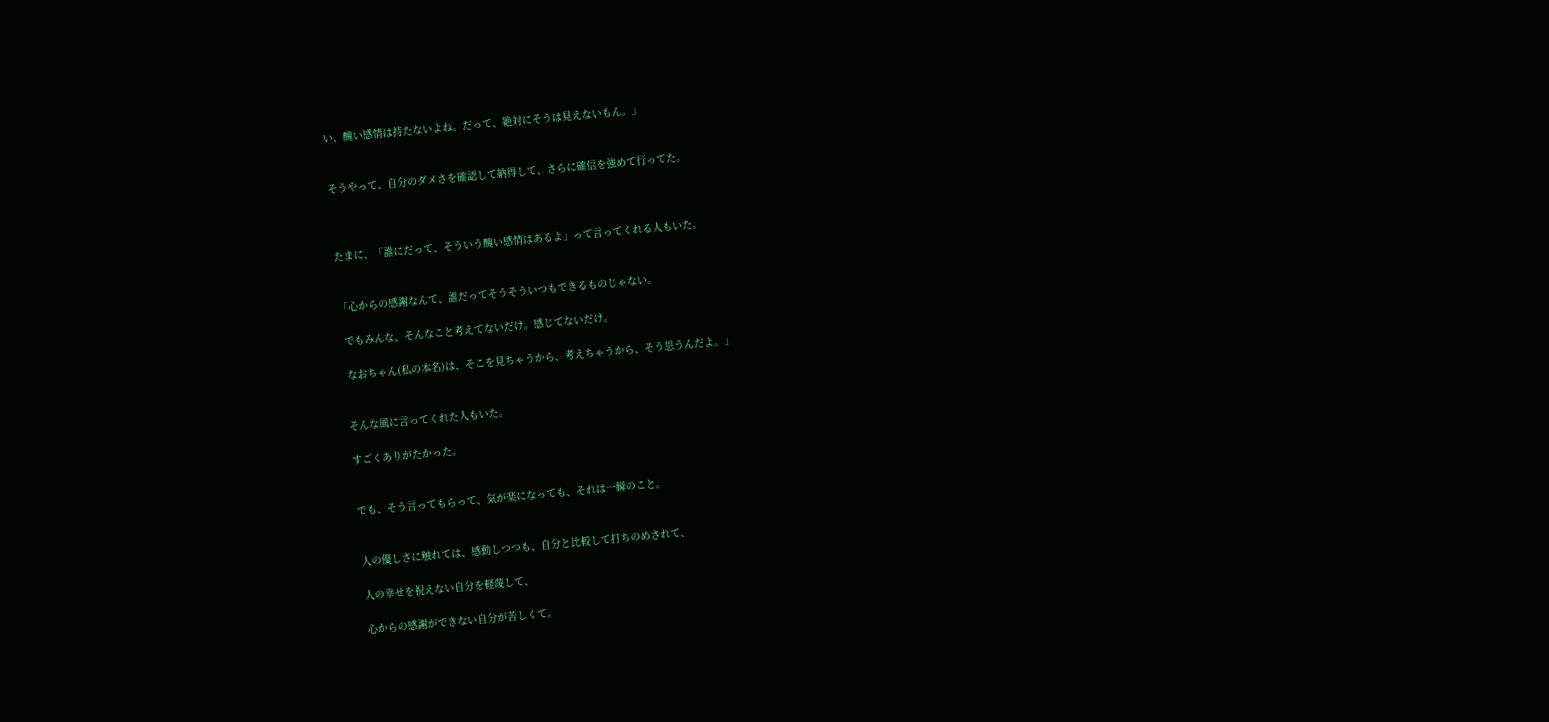い、醜い感情は持たないよね。だって、絶対にそうは見えないもん。」


そうやって、自分のダメさを確認して納得して、さらに確信を強めて行ってた。



たまに、「誰にだって、そういう醜い感情はあるよ」って言ってくれる人もいた。


「心からの感謝なんて、誰だってそうそういつもできるものじゃない。

 でもみんな、そんなこと考えてないだけ。感じてないだけ。

 なおちゃん(私の本名)は、そこを見ちゃうから、考えちゃうから、そう思うんだよ。」


そんな風に言ってくれた人もいた。

すごくありがたかった。


でも、そう言ってもらって、気が楽になっても、それは一瞬のこと。


人の優しさに触れては、感動しつつも、自分と比較して打ちのめされて、

人の幸せを祝えない自分を軽蔑して、

心からの感謝ができない自分が苦しくて。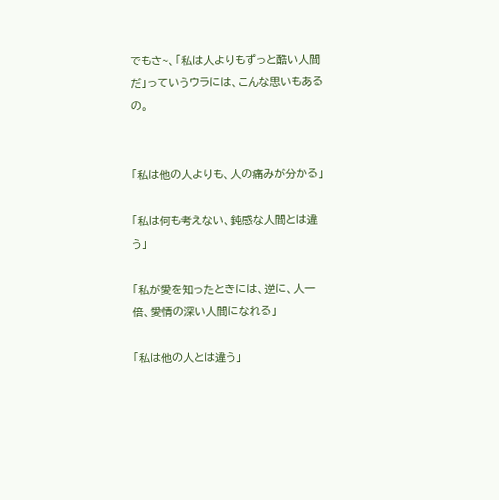でもさ~、「私は人よりもずっと酷い人間だ」っていうウラには、こんな思いもあるの。


「私は他の人よりも、人の痛みが分かる」

「私は何も考えない、鈍感な人間とは違う」

「私が愛を知ったときには、逆に、人一倍、愛情の深い人間になれる」

「私は他の人とは違う」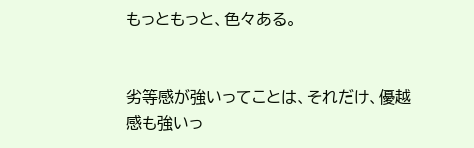もっともっと、色々ある。


劣等感が強いってことは、それだけ、優越感も強いっ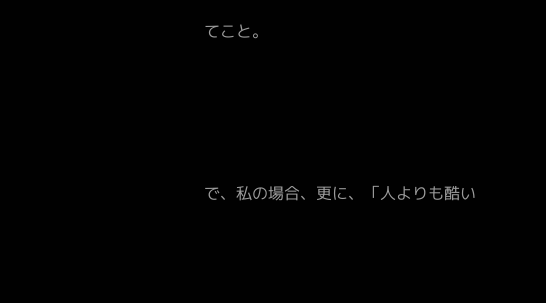てこと。




で、私の場合、更に、「人よりも酷い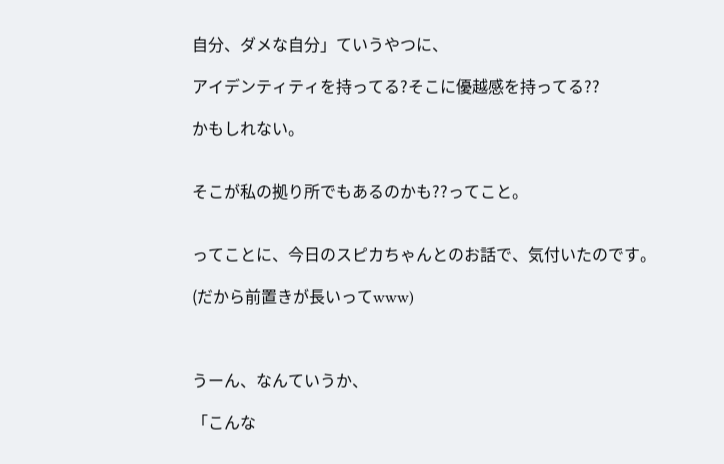自分、ダメな自分」ていうやつに、

アイデンティティを持ってる?そこに優越感を持ってる??

かもしれない。


そこが私の拠り所でもあるのかも??ってこと。


ってことに、今日のスピカちゃんとのお話で、気付いたのです。

(だから前置きが長いってwww)



うーん、なんていうか、

「こんな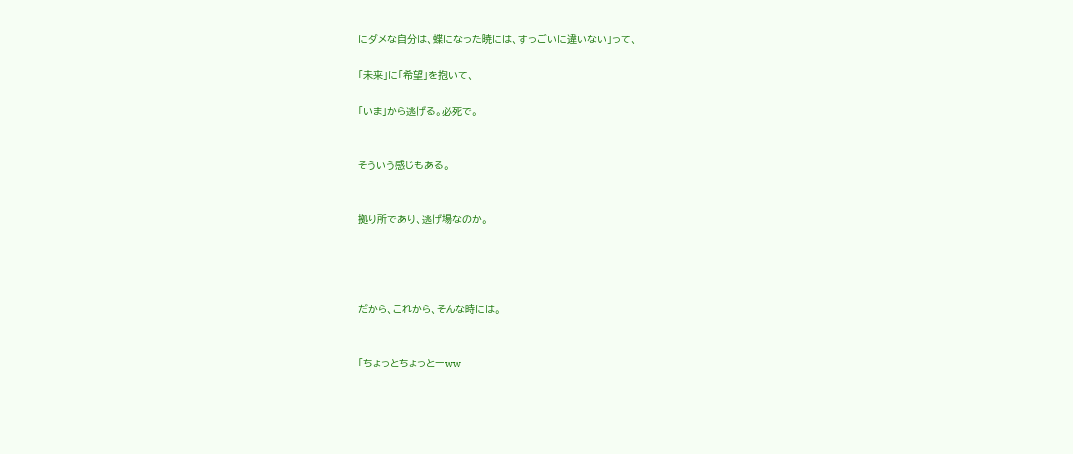にダメな自分は、蝶になった暁には、すっごいに違いない」って、

「未来」に「希望」を抱いて、

「いま」から逃げる。必死で。


そういう感じもある。


拠り所であり、逃げ場なのか。




だから、これから、そんな時には。


「ちょっとちょっとーww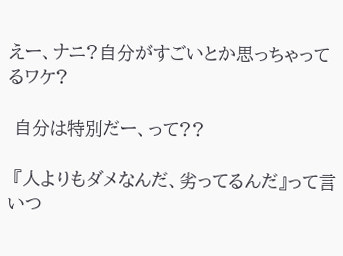えー、ナニ?自分がすごいとか思っちゃってるワケ?

 自分は特別だー、って??

 『人よりもダメなんだ、劣ってるんだ』って言いつ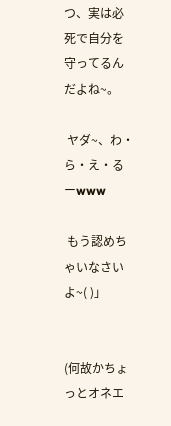つ、実は必死で自分を守ってるんだよね~。

 ヤダ~、わ・ら・え・るーwww

 もう認めちゃいなさいよ~( )」


(何故かちょっとオネエ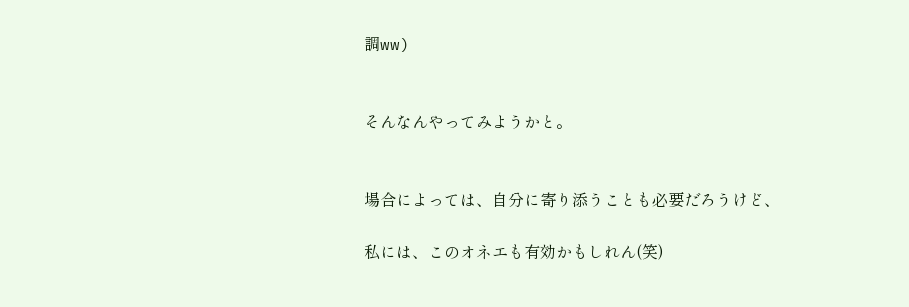調ww)


そんなんやってみようかと。


場合によっては、自分に寄り添うことも必要だろうけど、

私には、このオネエも有効かもしれん(笑)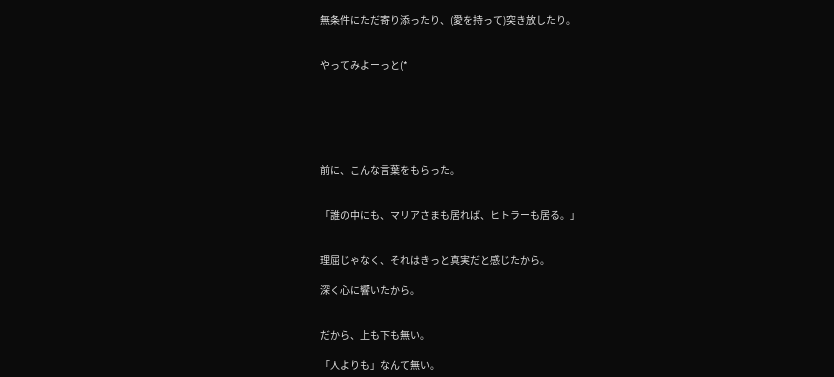無条件にただ寄り添ったり、(愛を持って)突き放したり。


やってみよーっと(*






前に、こんな言葉をもらった。


「誰の中にも、マリアさまも居れば、ヒトラーも居る。」


理屈じゃなく、それはきっと真実だと感じたから。

深く心に響いたから。


だから、上も下も無い。

「人よりも」なんて無い。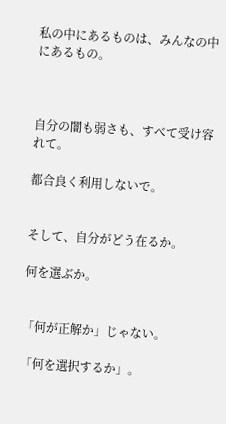私の中にあるものは、みんなの中にあるもの。



自分の闇も弱さも、すべて受け容れて。

都合良く利用しないで。


そして、自分がどう在るか。

何を選ぶか。


「何が正解か」じゃない。

「何を選択するか」。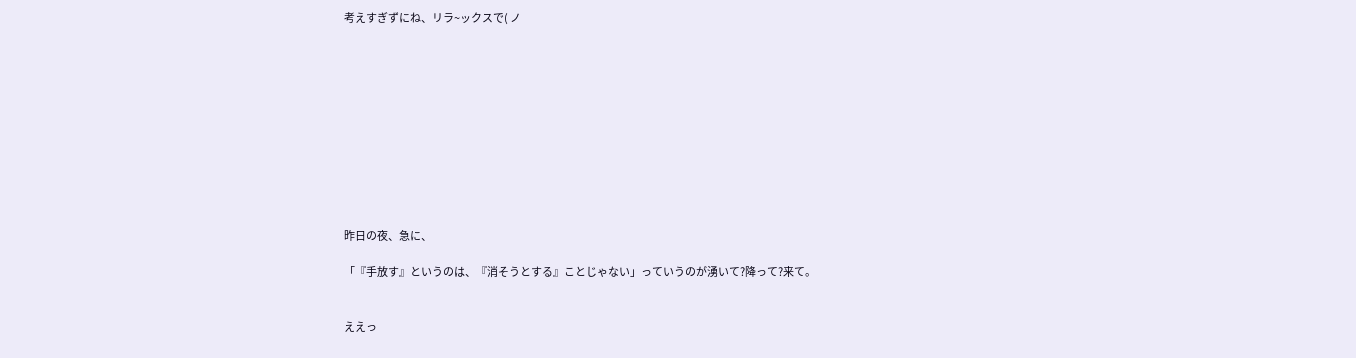考えすぎずにね、リラ~ックスで( ノ











昨日の夜、急に、

「『手放す』というのは、『消そうとする』ことじゃない」っていうのが湧いて?降って?来て。


ええっ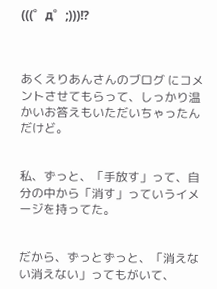(((゜д゜;)))!?



あくえりあんさんのブログ にコメントさせてもらって、しっかり温かいお答えもいただいちゃったんだけど。


私、ずっと、「手放す」って、自分の中から「消す」っていうイメージを持ってた。


だから、ずっとずっと、「消えない消えない」ってもがいて、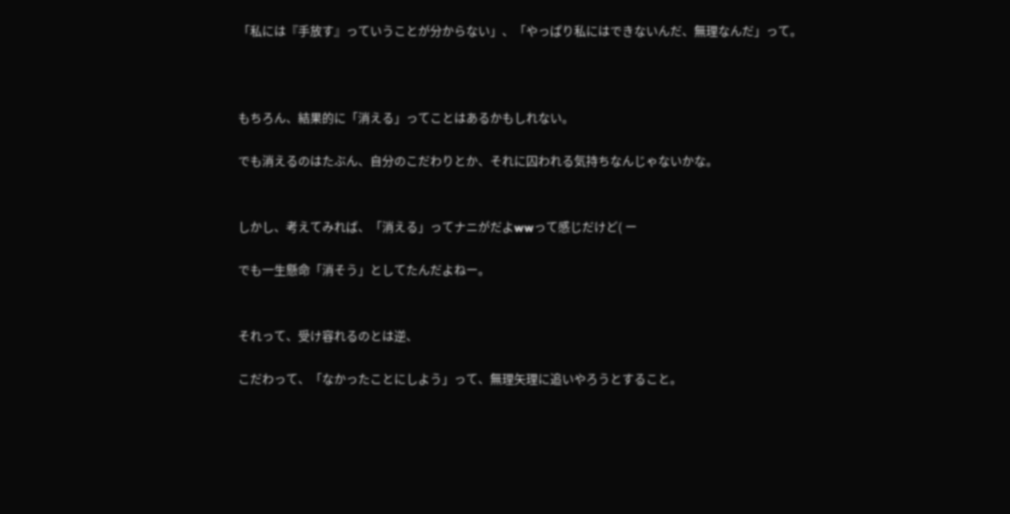「私には『手放す』っていうことが分からない」、「やっぱり私にはできないんだ、無理なんだ」って。



もちろん、結果的に「消える」ってことはあるかもしれない。

でも消えるのはたぶん、自分のこだわりとか、それに囚われる気持ちなんじゃないかな。


しかし、考えてみれば、「消える」ってナニがだよwwって感じだけど( ー

でも一生懸命「消そう」としてたんだよねー。


それって、受け容れるのとは逆、

こだわって、「なかったことにしよう」って、無理矢理に追いやろうとすること。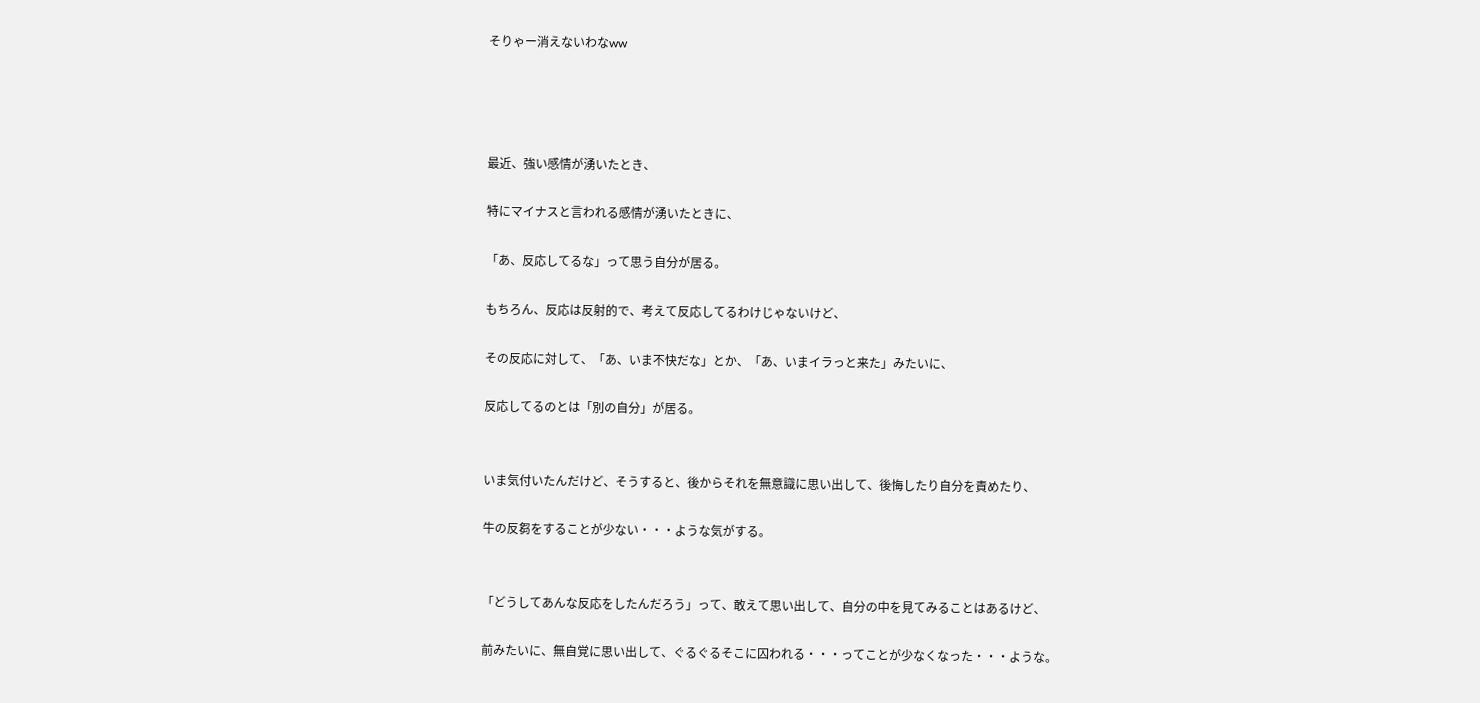そりゃー消えないわなww




最近、強い感情が湧いたとき、

特にマイナスと言われる感情が湧いたときに、

「あ、反応してるな」って思う自分が居る。

もちろん、反応は反射的で、考えて反応してるわけじゃないけど、

その反応に対して、「あ、いま不快だな」とか、「あ、いまイラっと来た」みたいに、

反応してるのとは「別の自分」が居る。


いま気付いたんだけど、そうすると、後からそれを無意識に思い出して、後悔したり自分を責めたり、

牛の反芻をすることが少ない・・・ような気がする。


「どうしてあんな反応をしたんだろう」って、敢えて思い出して、自分の中を見てみることはあるけど、

前みたいに、無自覚に思い出して、ぐるぐるそこに囚われる・・・ってことが少なくなった・・・ような。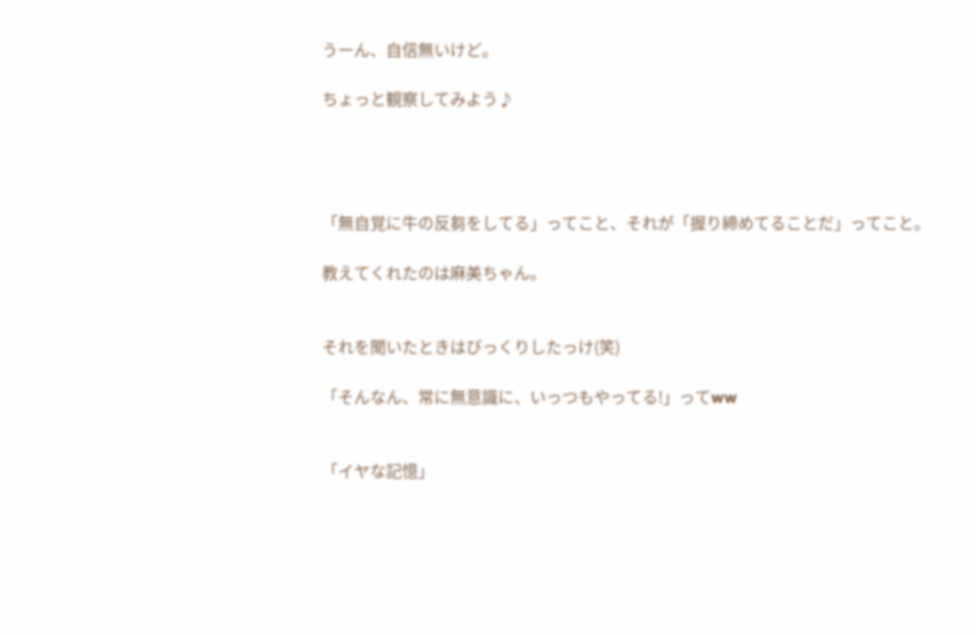うーん、自信無いけど。

ちょっと観察してみよう♪




「無自覚に牛の反芻をしてる」ってこと、それが「握り締めてることだ」ってこと。

教えてくれたのは麻美ちゃん。


それを聞いたときはびっくりしたっけ(笑)

「そんなん、常に無意識に、いっつもやってる!」ってww


「イヤな記憶」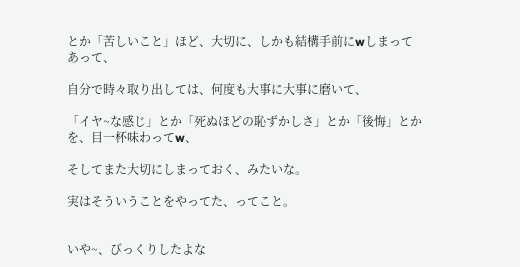とか「苦しいこと」ほど、大切に、しかも結構手前にwしまってあって、

自分で時々取り出しては、何度も大事に大事に磨いて、

「イヤ~な感じ」とか「死ぬほどの恥ずかしさ」とか「後悔」とかを、目一杯味わってw、

そしてまた大切にしまっておく、みたいな。

実はそういうことをやってた、ってこと。


いや~、びっくりしたよな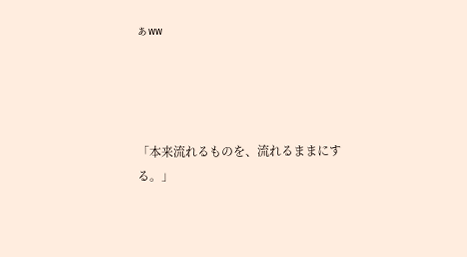ぁww




「本来流れるものを、流れるままにする。」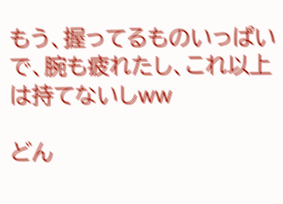もう、握ってるものいっぱいで、腕も疲れたし、これ以上は持てないしww

どん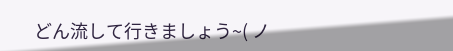どん流して行きましょう~( ノ